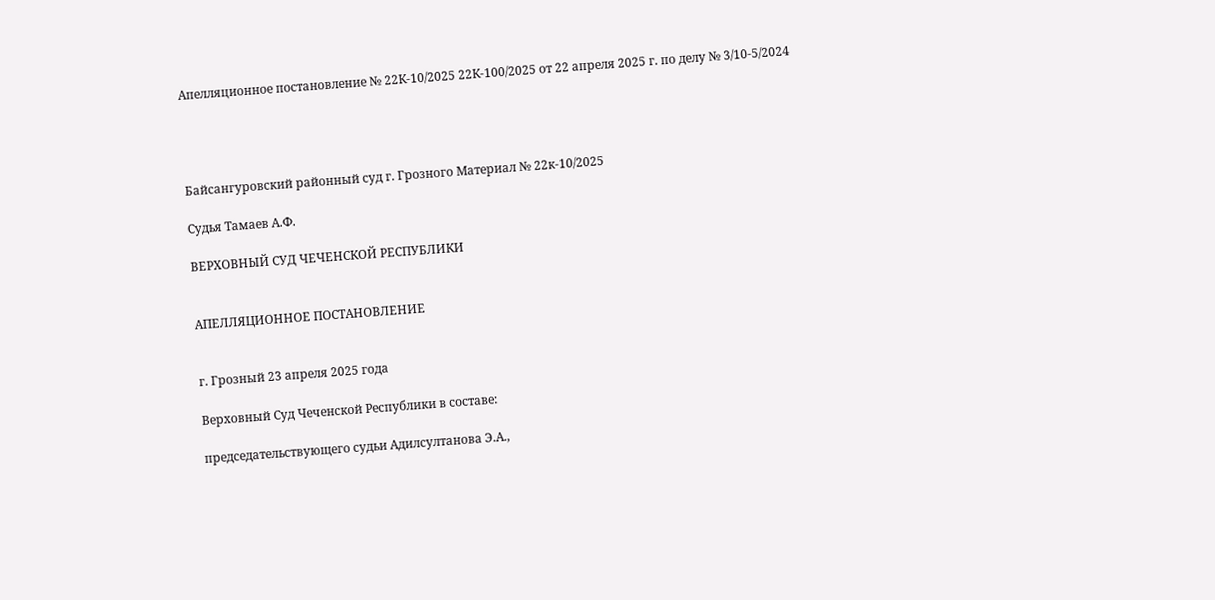Апелляционное постановление № 22К-10/2025 22К-100/2025 от 22 апреля 2025 г. по делу № 3/10-5/2024




Байсангуровский районный суд г. Грозного Материал № 22к-10/2025

Судья Тамаев А.Ф.

ВЕРХОВНЫЙ СУД ЧЕЧЕНСКОЙ РЕСПУБЛИКИ


АПЕЛЛЯЦИОННОЕ ПОСТАНОВЛЕНИЕ


г. Грозный 23 апреля 2025 года

Верховный Суд Чеченской Республики в составе:

председательствующего судьи Адилсултанова Э.А.,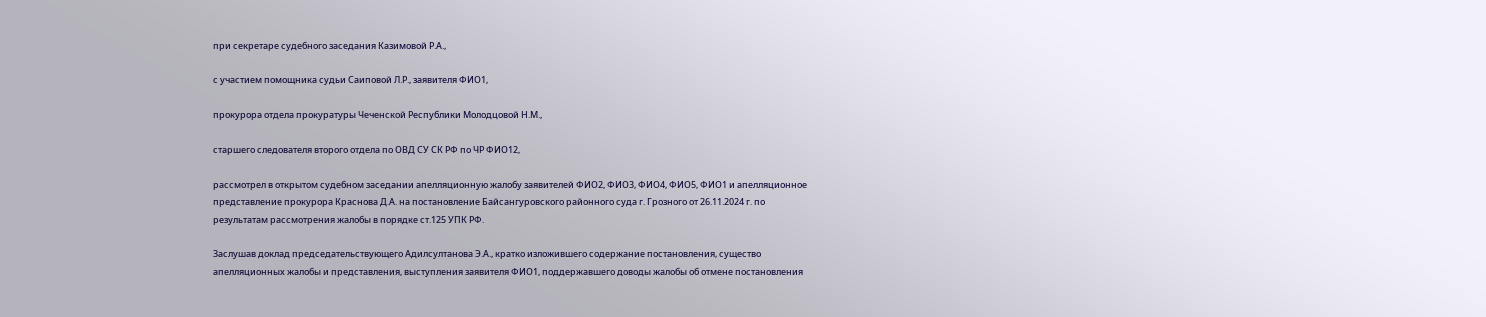при секретаре судебного заседания Казимовой Р.А.,

с участием помощника судьи Саиповой Л.Р., заявителя ФИО1,

прокурора отдела прокуратуры Чеченской Республики Молодцовой Н.М.,

старшего следователя второго отдела по ОВД СУ СК РФ по ЧР ФИО12,

рассмотрел в открытом судебном заседании апелляционную жалобу заявителей ФИО2, ФИО3, ФИО4, ФИО5, ФИО1 и апелляционное представление прокурора Краснова Д.А. на постановление Байсангуровского районного суда г. Грозного от 26.11.2024 г. по результатам рассмотрения жалобы в порядке ст.125 УПК РФ.

Заслушав доклад председательствующего Адилсултанова Э.А., кратко изложившего содержание постановления, существо апелляционных жалобы и представления, выступления заявителя ФИО1, поддержавшего доводы жалобы об отмене постановления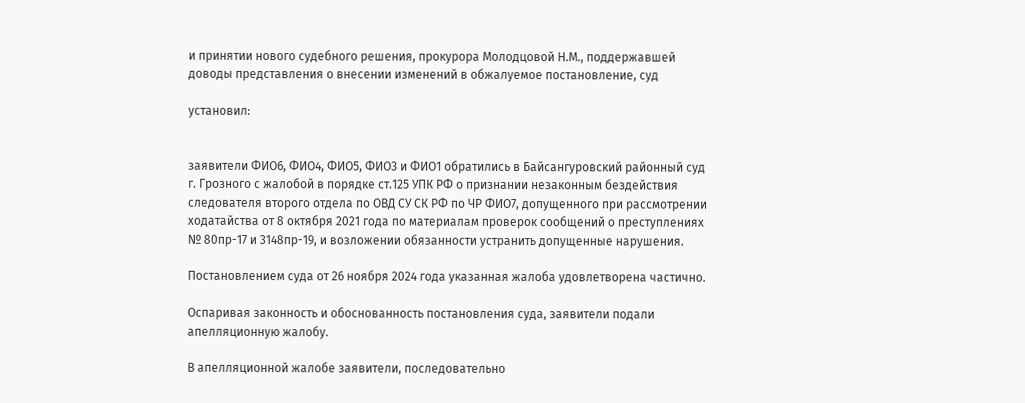и принятии нового судебного решения, прокурора Молодцовой Н.М., поддержавшей доводы представления о внесении изменений в обжалуемое постановление, суд

установил:


заявители ФИО6, ФИО4, ФИО5, ФИО3 и ФИО1 обратились в Байсангуровский районный суд г. Грозного с жалобой в порядке ст.125 УПК РФ о признании незаконным бездействия следователя второго отдела по ОВД СУ СК РФ по ЧР ФИО7, допущенного при рассмотрении ходатайства от 8 октября 2021 года по материалам проверок сообщений о преступлениях № 80пр-17 и 3148пр-19, и возложении обязанности устранить допущенные нарушения.

Постановлением суда от 26 ноября 2024 года указанная жалоба удовлетворена частично.

Оспаривая законность и обоснованность постановления суда, заявители подали апелляционную жалобу.

В апелляционной жалобе заявители, последовательно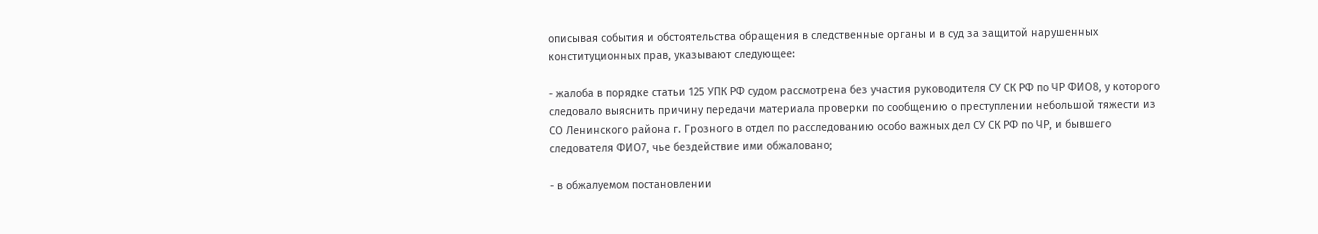описывая события и обстоятельства обращения в следственные органы и в суд за защитой нарушенных конституционных прав, указывают следующее:

- жалоба в порядке статьи 125 УПК РФ судом рассмотрена без участия руководителя СУ СК РФ по ЧР ФИО8, у которого следовало выяснить причину передачи материала проверки по сообщению о преступлении небольшой тяжести из СО Ленинского района г. Грозного в отдел по расследованию особо важных дел СУ СК РФ по ЧР, и бывшего следователя ФИО7, чье бездействие ими обжаловано;

- в обжалуемом постановлении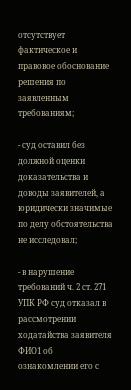отсутствует фактическое и правовое обоснование решения по заявленным требованиям;

- суд оставил без должной оценки доказательства и доводы заявителей, а юридически значимые по делу обстоятельства не исследовал;

- в нарушение требований ч. 2 ст. 271 УПК РФ суд отказал в рассмотрении ходатайства заявителя ФИО1 об ознакомлении его с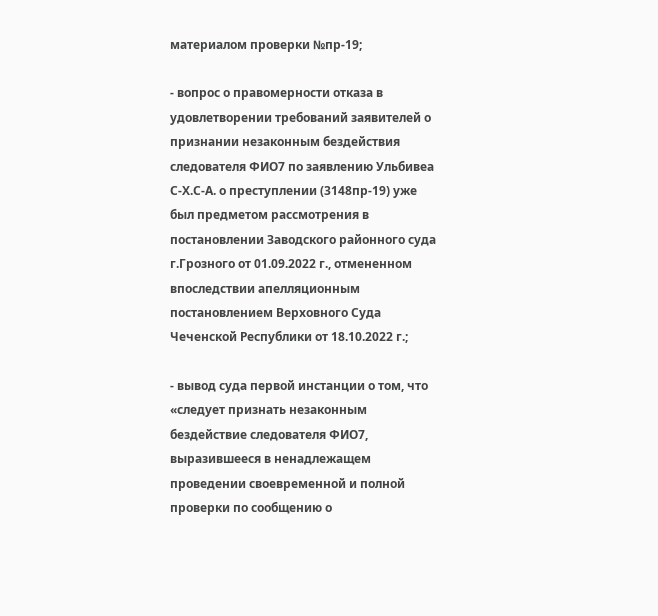материалом проверки №пр-19;

- вопрос о правомерности отказа в удовлетворении требований заявителей о признании незаконным бездействия следователя ФИО7 по заявлению Ульбивеа С-Х.С-А. о преступлении (3148пр-19) уже был предметом рассмотрения в постановлении Заводского районного суда г.Грозного от 01.09.2022 г., отмененном впоследствии апелляционным постановлением Верховного Суда Чеченской Республики от 18.10.2022 г.;

- вывод суда первой инстанции о том, что «следует признать незаконным бездействие следователя ФИО7, выразившееся в ненадлежащем проведении своевременной и полной проверки по сообщению о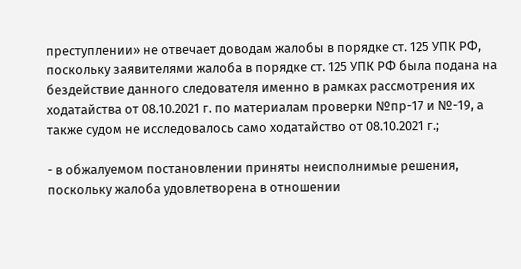преступлении» не отвечает доводам жалобы в порядке ст. 125 УПК РФ, поскольку заявителями жалоба в порядке ст. 125 УПК РФ была подана на бездействие данного следователя именно в рамках рассмотрения их ходатайства от 08.10.2021 г. по материалам проверки №пр-17 и №-19, а также судом не исследовалось само ходатайство от 08.10.2021 г.;

- в обжалуемом постановлении приняты неисполнимые решения, поскольку жалоба удовлетворена в отношении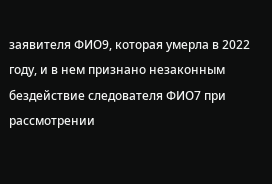заявителя ФИО9, которая умерла в 2022 году, и в нем признано незаконным бездействие следователя ФИО7 при рассмотрении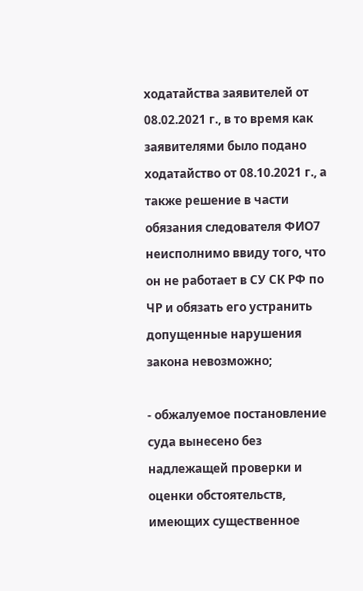ходатайства заявителей от 08.02.2021 г., в то время как заявителями было подано ходатайство от 08.10.2021 г., а также решение в части обязания следователя ФИО7 неисполнимо ввиду того, что он не работает в СУ СК РФ по ЧР и обязать его устранить допущенные нарушения закона невозможно;

- обжалуемое постановление суда вынесено без надлежащей проверки и оценки обстоятельств, имеющих существенное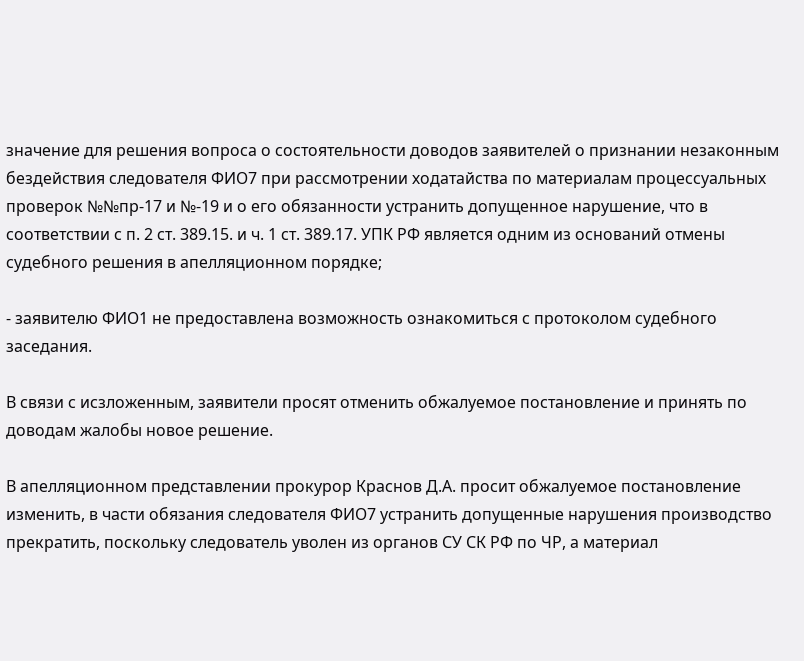значение для решения вопроса о состоятельности доводов заявителей о признании незаконным бездействия следователя ФИО7 при рассмотрении ходатайства по материалам процессуальных проверок №№пр-17 и №-19 и о его обязанности устранить допущенное нарушение, что в соответствии с п. 2 ст. 389.15. и ч. 1 ст. 389.17. УПК РФ является одним из оснований отмены судебного решения в апелляционном порядке;

- заявителю ФИО1 не предоставлена возможность ознакомиться с протоколом судебного заседания.

В связи с исзложенным, заявители просят отменить обжалуемое постановление и принять по доводам жалобы новое решение.

В апелляционном представлении прокурор Краснов Д.А. просит обжалуемое постановление изменить, в части обязания следователя ФИО7 устранить допущенные нарушения производство прекратить, поскольку следователь уволен из органов СУ СК РФ по ЧР, а материал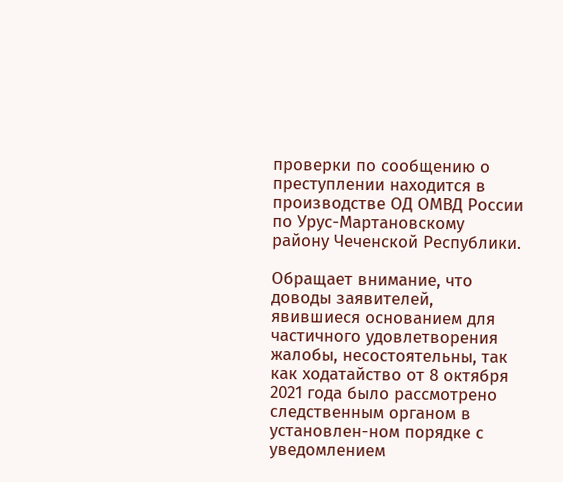проверки по сообщению о преступлении находится в производстве ОД ОМВД России по Урус-Мартановскому району Чеченской Республики.

Обращает внимание, что доводы заявителей, явившиеся основанием для частичного удовлетворения жалобы, несостоятельны, так как ходатайство от 8 октября 2021 года было рассмотрено следственным органом в установлен-ном порядке с уведомлением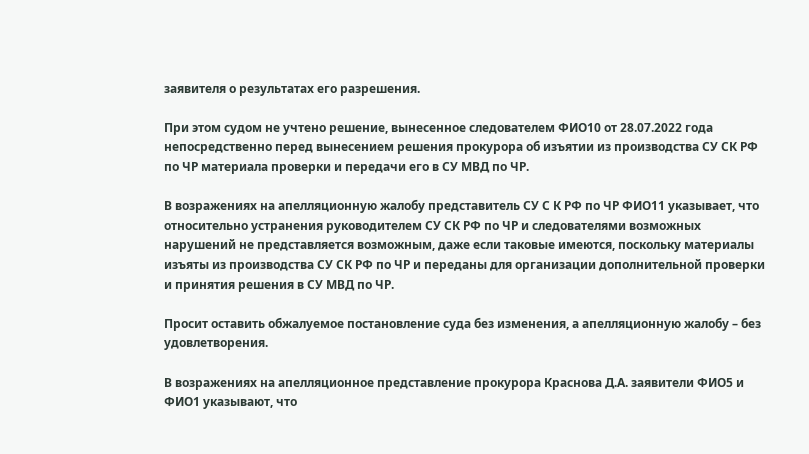заявителя о результатах его разрешения.

При этом судом не учтено решение, вынесенное следователем ФИО10 от 28.07.2022 года непосредственно перед вынесением решения прокурора об изъятии из производства СУ СК РФ по ЧР материала проверки и передачи его в СУ МВД по ЧР.

В возражениях на апелляционную жалобу представитель СУ С К РФ по ЧР ФИО11 указывает, что относительно устранения руководителем СУ СК РФ по ЧР и следователями возможных нарушений не представляется возможным, даже если таковые имеются, поскольку материалы изъяты из производства СУ СК РФ по ЧР и переданы для организации дополнительной проверки и принятия решения в СУ МВД по ЧР.

Просит оставить обжалуемое постановление суда без изменения, а апелляционную жалобу – без удовлетворения.

В возражениях на апелляционное представление прокурора Краснова Д.А. заявители ФИО5 и ФИО1 указывают, что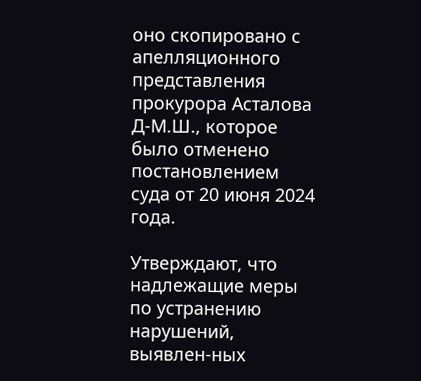оно скопировано с апелляционного представления прокурора Асталова Д-М.Ш., которое было отменено постановлением суда от 20 июня 2024 года.

Утверждают, что надлежащие меры по устранению нарушений, выявлен-ных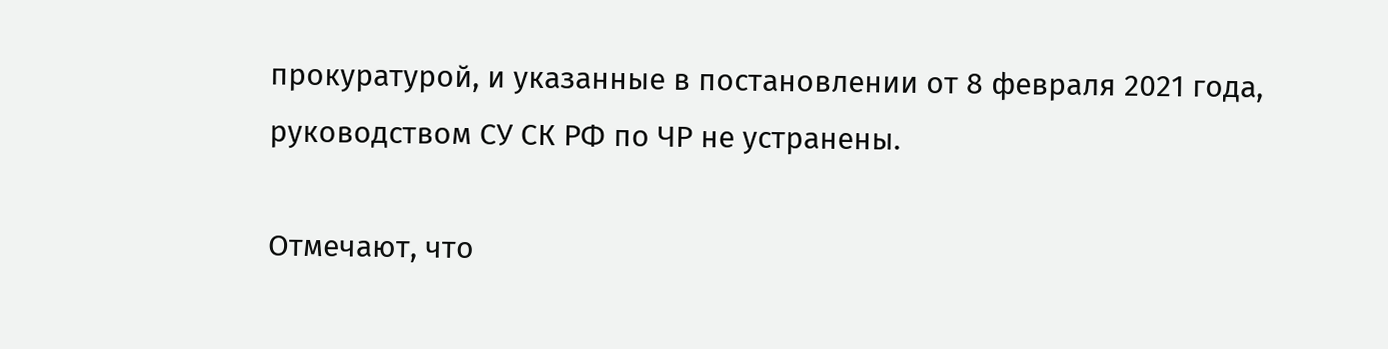прокуратурой, и указанные в постановлении от 8 февраля 2021 года, руководством СУ СК РФ по ЧР не устранены.

Отмечают, что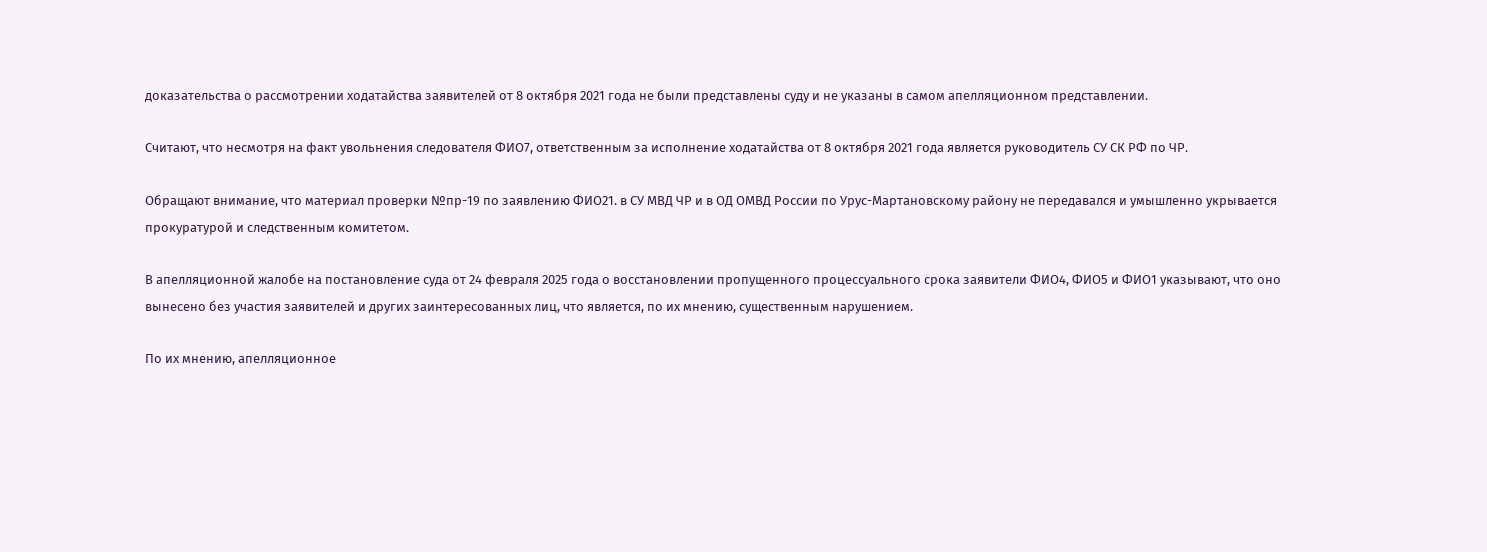доказательства о рассмотрении ходатайства заявителей от 8 октября 2021 года не были представлены суду и не указаны в самом апелляционном представлении.

Считают, что несмотря на факт увольнения следователя ФИО7, ответственным за исполнение ходатайства от 8 октября 2021 года является руководитель СУ СК РФ по ЧР.

Обращают внимание, что материал проверки №пр-19 по заявлению ФИО21. в СУ МВД ЧР и в ОД ОМВД России по Урус-Мартановскому району не передавался и умышленно укрывается прокуратурой и следственным комитетом.

В апелляционной жалобе на постановление суда от 24 февраля 2025 года о восстановлении пропущенного процессуального срока заявители ФИО4, ФИО5 и ФИО1 указывают, что оно вынесено без участия заявителей и других заинтересованных лиц, что является, по их мнению, существенным нарушением.

По их мнению, апелляционное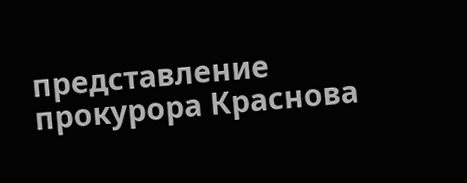представление прокурора Краснова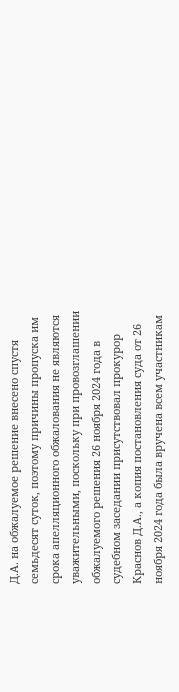Д.А. на обжалуемое решение внесено спустя семьдесят суток, поэтому причины пропуска им срока апелляционного обжалования не являются уважительными, поскольку при провозглашении обжалуемого решения 26 ноября 2024 года в судебном заседании присутствовал прокурор Краснов Д.А., а копия постановления суда от 26 ноября 2024 года была вручена всем участникам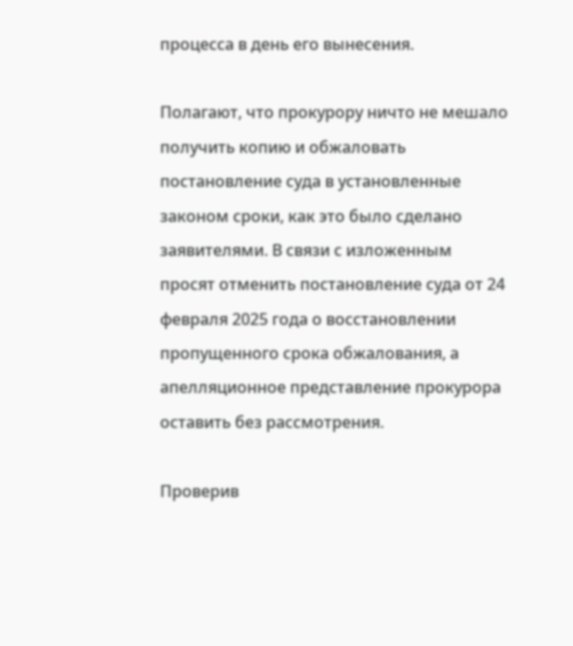процесса в день его вынесения.

Полагают, что прокурору ничто не мешало получить копию и обжаловать постановление суда в установленные законом сроки, как это было сделано заявителями. В связи с изложенным просят отменить постановление суда от 24 февраля 2025 года о восстановлении пропущенного срока обжалования, а апелляционное представление прокурора оставить без рассмотрения.

Проверив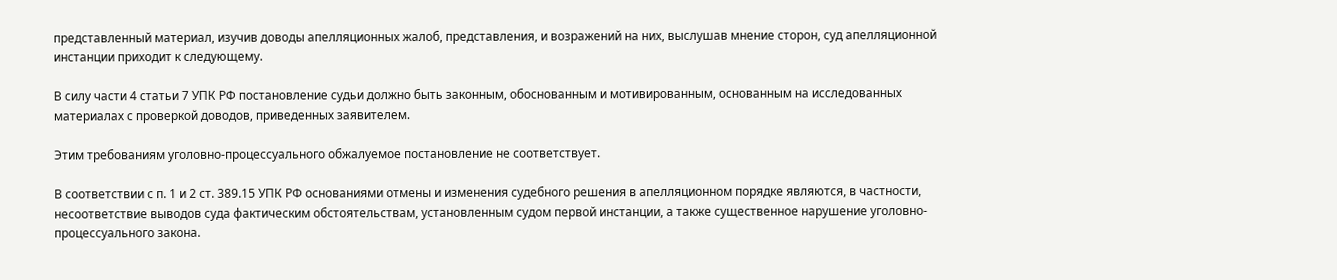представленный материал, изучив доводы апелляционных жалоб, представления, и возражений на них, выслушав мнение сторон, суд апелляционной инстанции приходит к следующему.

В силу части 4 статьи 7 УПК РФ постановление судьи должно быть законным, обоснованным и мотивированным, основанным на исследованных материалах с проверкой доводов, приведенных заявителем.

Этим требованиям уголовно-процессуального обжалуемое постановление не соответствует.

В соответствии с п. 1 и 2 ст. 389.15 УПК РФ основаниями отмены и изменения судебного решения в апелляционном порядке являются, в частности, несоответствие выводов суда фактическим обстоятельствам, установленным судом первой инстанции, а также существенное нарушение уголовно-процессуального закона.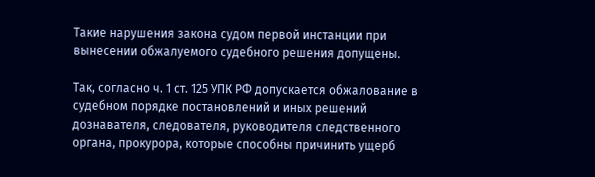Такие нарушения закона судом первой инстанции при вынесении обжалуемого судебного решения допущены.

Так, согласно ч. 1 ст. 125 УПК РФ допускается обжалование в судебном порядке постановлений и иных решений дознавателя, следователя, руководителя следственного органа, прокурора, которые способны причинить ущерб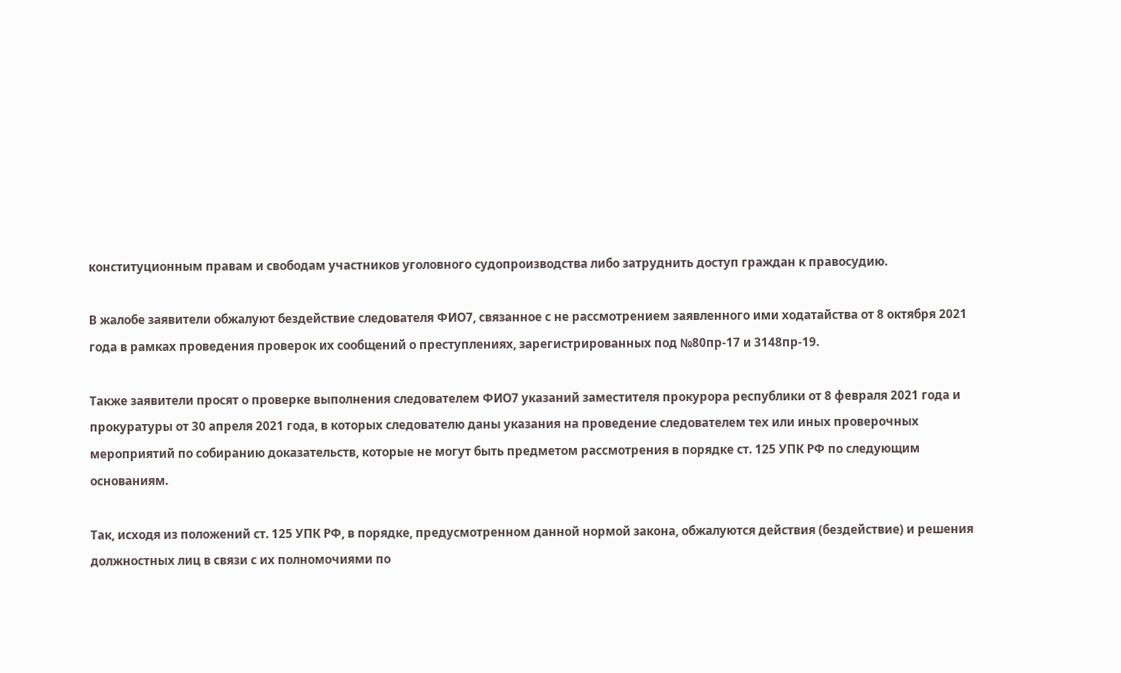конституционным правам и свободам участников уголовного судопроизводства либо затруднить доступ граждан к правосудию.

В жалобе заявители обжалуют бездействие следователя ФИО7, связанное с не рассмотрением заявленного ими ходатайства от 8 октября 2021 года в рамках проведения проверок их сообщений о преступлениях, зарегистрированных под №80пр-17 и 3148пр-19.

Также заявители просят о проверке выполнения следователем ФИО7 указаний заместителя прокурора республики от 8 февраля 2021 года и прокуратуры от 30 апреля 2021 года, в которых следователю даны указания на проведение следователем тех или иных проверочных мероприятий по собиранию доказательств, которые не могут быть предметом рассмотрения в порядке ст. 125 УПК РФ по следующим основаниям.

Так, исходя из положений ст. 125 УПК РФ, в порядке, предусмотренном данной нормой закона, обжалуются действия (бездействие) и решения должностных лиц в связи с их полномочиями по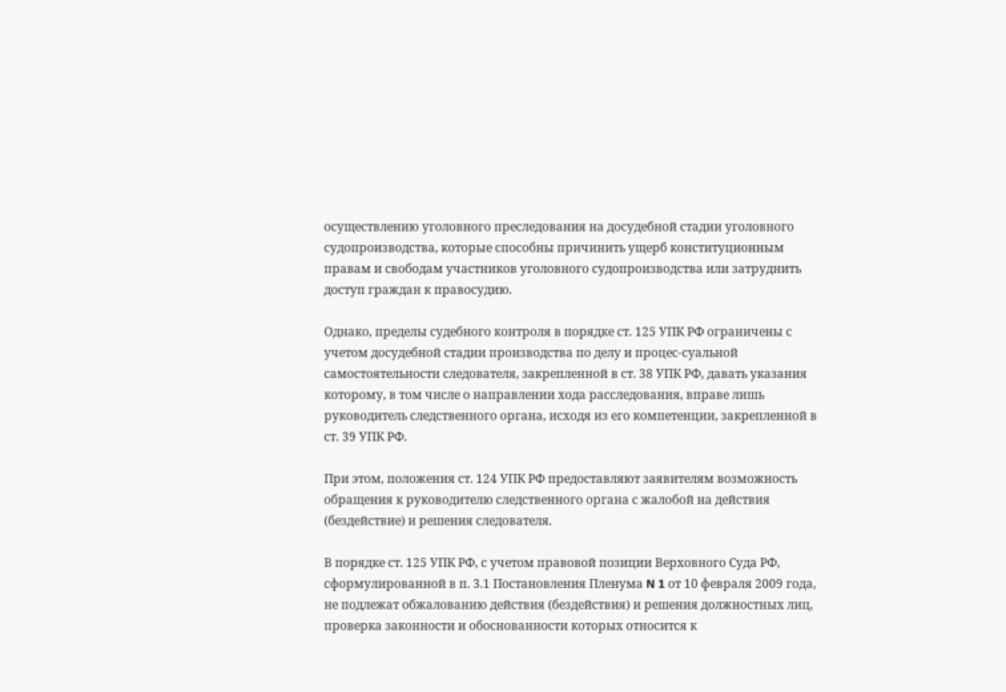осуществлению уголовного преследования на досудебной стадии уголовного судопроизводства, которые способны причинить ущерб конституционным правам и свободам участников уголовного судопроизводства или затруднить доступ граждан к правосудию.

Однако, пределы судебного контроля в порядке ст. 125 УПК РФ ограничены с учетом досудебной стадии производства по делу и процес-суальной самостоятельности следователя, закрепленной в ст. 38 УПК РФ, давать указания которому, в том числе о направлении хода расследования, вправе лишь руководитель следственного органа, исходя из его компетенции, закрепленной в ст. 39 УПК РФ.

При этом, положения ст. 124 УПК РФ предоставляют заявителям возможность обращения к руководителю следственного органа с жалобой на действия (бездействие) и решения следователя.

В порядке ст. 125 УПК РФ, с учетом правовой позиции Верховного Суда РФ, сформулированной в п. 3.1 Постановления Пленума N 1 от 10 февраля 2009 года, не подлежат обжалованию действия (бездействия) и решения должностных лиц, проверка законности и обоснованности которых относится к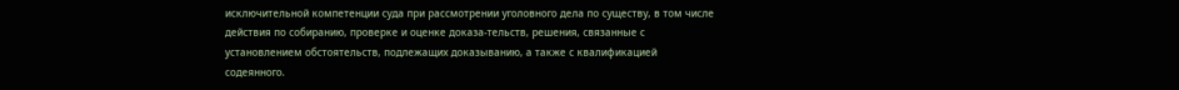исключительной компетенции суда при рассмотрении уголовного дела по существу, в том числе действия по собиранию, проверке и оценке доказа-тельств, решения, связанные с установлением обстоятельств, подлежащих доказыванию, а также с квалификацией содеянного.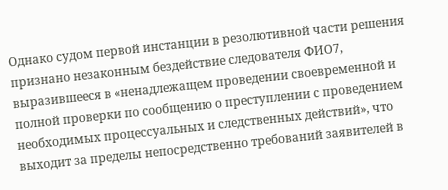Однако судом первой инстанции в резолютивной части решения признано незаконным бездействие следователя ФИО7, выразившееся в «ненадлежащем проведении своевременной и полной проверки по сообщению о преступлении с проведением необходимых процессуальных и следственных действий», что выходит за пределы непосредственно требований заявителей в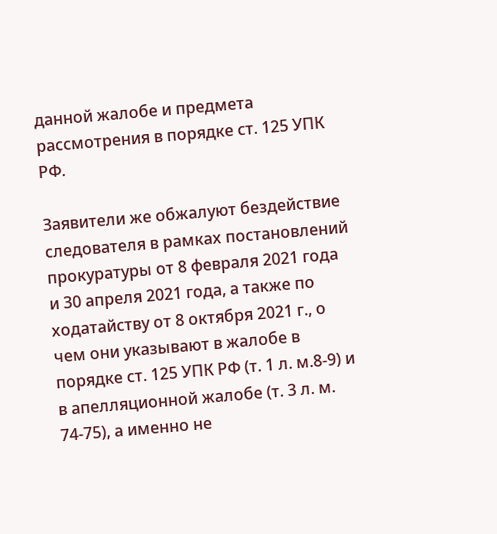данной жалобе и предмета рассмотрения в порядке ст. 125 УПК РФ.

Заявители же обжалуют бездействие следователя в рамках постановлений прокуратуры от 8 февраля 2021 года и 30 апреля 2021 года, а также по ходатайству от 8 октября 2021 г., о чем они указывают в жалобе в порядке ст. 125 УПК РФ (т. 1 л. м.8-9) и в апелляционной жалобе (т. 3 л. м. 74-75), а именно не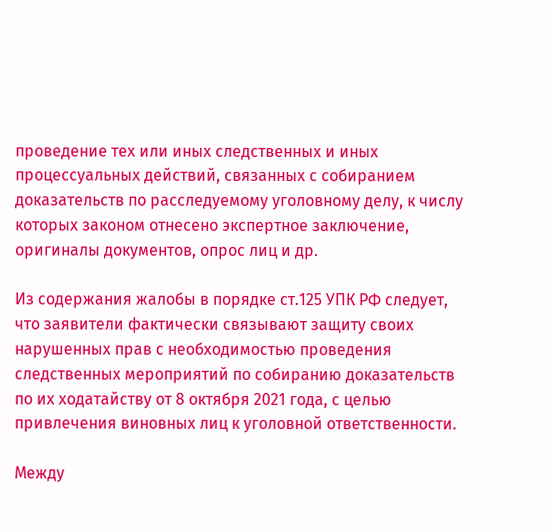проведение тех или иных следственных и иных процессуальных действий, связанных с собиранием доказательств по расследуемому уголовному делу, к числу которых законом отнесено экспертное заключение, оригиналы документов, опрос лиц и др.

Из содержания жалобы в порядке ст.125 УПК РФ следует, что заявители фактически связывают защиту своих нарушенных прав с необходимостью проведения следственных мероприятий по собиранию доказательств по их ходатайству от 8 октября 2021 года, с целью привлечения виновных лиц к уголовной ответственности.

Между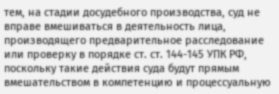тем, на стадии досудебного производства, суд не вправе вмешиваться в деятельность лица, производящего предварительное расследование или проверку в порядке ст. ст. 144-145 УПК РФ, поскольку такие действия суда будут прямым вмешательством в компетенцию и процессуальную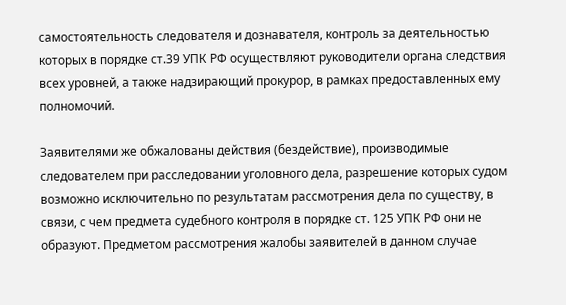самостоятельность следователя и дознавателя, контроль за деятельностью которых в порядке ст.39 УПК РФ осуществляют руководители органа следствия всех уровней, а также надзирающий прокурор, в рамках предоставленных ему полномочий.

Заявителями же обжалованы действия (бездействие), производимые следователем при расследовании уголовного дела, разрешение которых судом возможно исключительно по результатам рассмотрения дела по существу, в связи, с чем предмета судебного контроля в порядке ст. 125 УПК РФ они не образуют. Предметом рассмотрения жалобы заявителей в данном случае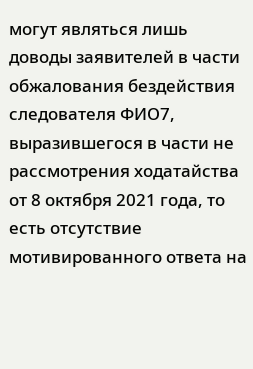могут являться лишь доводы заявителей в части обжалования бездействия следователя ФИО7, выразившегося в части не рассмотрения ходатайства от 8 октября 2021 года, то есть отсутствие мотивированного ответа на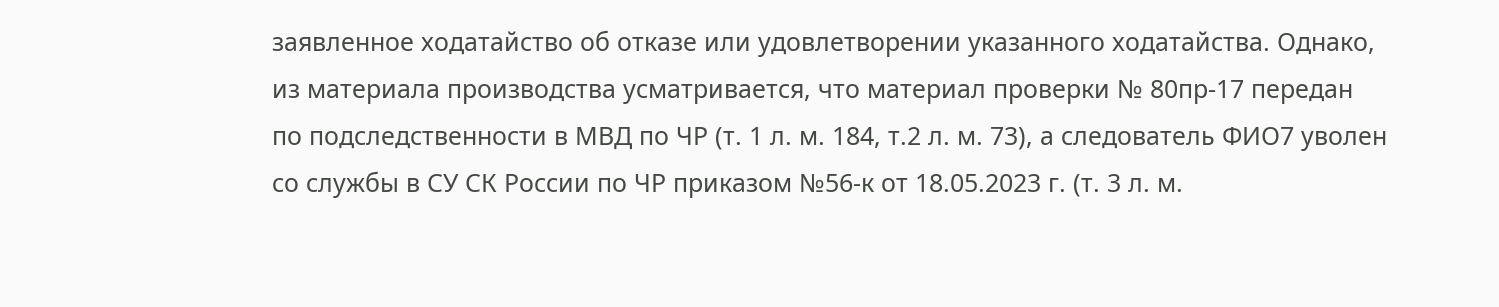заявленное ходатайство об отказе или удовлетворении указанного ходатайства. Однако, из материала производства усматривается, что материал проверки № 80пр-17 передан по подследственности в МВД по ЧР (т. 1 л. м. 184, т.2 л. м. 73), а следователь ФИО7 уволен со службы в СУ СК России по ЧР приказом №56-к от 18.05.2023 г. (т. 3 л. м.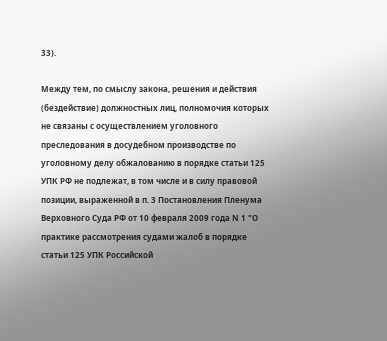33).

Между тем, по смыслу закона, решения и действия (бездействие) должностных лиц, полномочия которых не связаны с осуществлением уголовного преследования в досудебном производстве по уголовному делу обжалованию в порядке статьи 125 УПК РФ не подлежат, в том числе и в силу правовой позиции, выраженной в п. 3 Постановления Пленума Верховного Суда РФ от 10 февраля 2009 года N 1 "О практике рассмотрения судами жалоб в порядке статьи 125 УПК Российской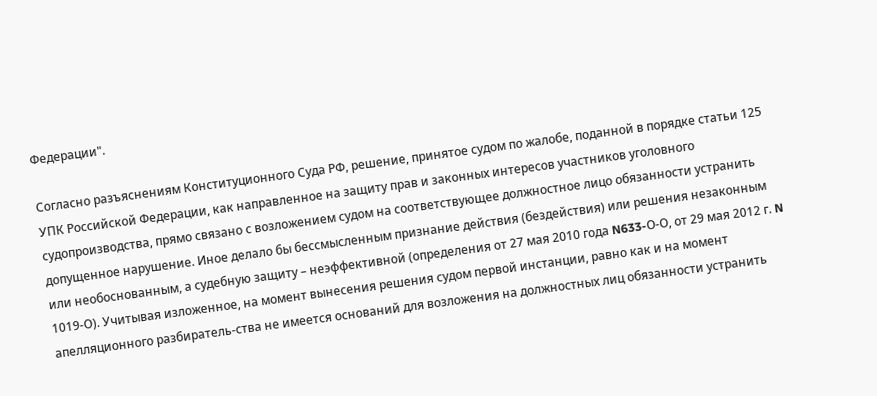Федерации".

Согласно разъяснениям Конституционного Суда РФ, решение, принятое судом по жалобе, поданной в порядке статьи 125 УПК Российской Федерации, как направленное на защиту прав и законных интересов участников уголовного судопроизводства, прямо связано с возложением судом на соответствующее должностное лицо обязанности устранить допущенное нарушение. Иное делало бы бессмысленным признание действия (бездействия) или решения незаконным или необоснованным, а судебную защиту – неэффективной (определения от 27 мая 2010 года N633-О-О, от 29 мая 2012 г. N 1019-О). Учитывая изложенное, на момент вынесения решения судом первой инстанции, равно как и на момент апелляционного разбиратель-ства не имеется оснований для возложения на должностных лиц обязанности устранить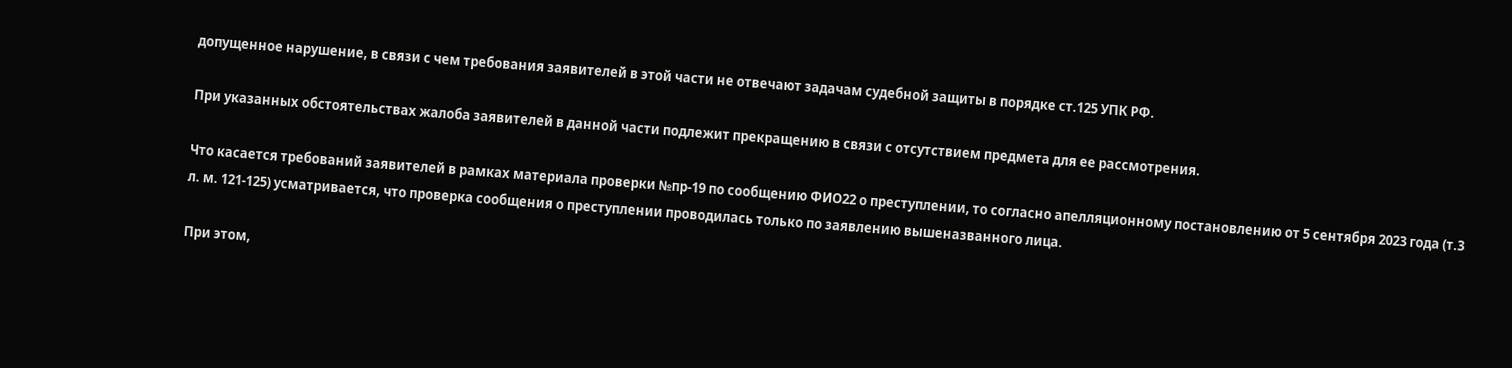допущенное нарушение, в связи с чем требования заявителей в этой части не отвечают задачам судебной защиты в порядке ст.125 УПК РФ.

При указанных обстоятельствах жалоба заявителей в данной части подлежит прекращению в связи с отсутствием предмета для ее рассмотрения.

Что касается требований заявителей в рамках материала проверки №пр-19 по сообщению ФИО22 о преступлении, то согласно апелляционному постановлению от 5 сентября 2023 года (т.3 л. м. 121-125) усматривается, что проверка сообщения о преступлении проводилась только по заявлению вышеназванного лица.

При этом,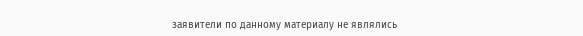заявители по данному материалу не являлись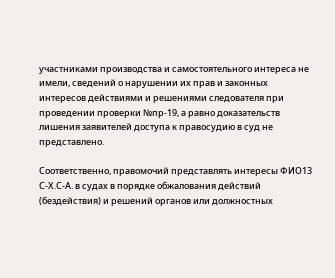участниками производства и самостоятельного интереса не имели, сведений о нарушении их прав и законных интересов действиями и решениями следователя при проведении проверки №пр-19, а равно доказательств лишения заявителей доступа к правосудию в суд не представлено.

Соответственно, правомочий представлять интересы ФИО13 С-Х.С-А. в судах в порядке обжалования действий (бездействия) и решений органов или должностных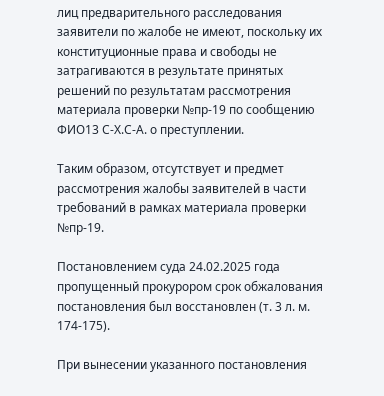лиц предварительного расследования заявители по жалобе не имеют, поскольку их конституционные права и свободы не затрагиваются в результате принятых решений по результатам рассмотрения материала проверки №пр-19 по сообщению ФИО13 С-Х.С-А. о преступлении.

Таким образом, отсутствует и предмет рассмотрения жалобы заявителей в части требований в рамках материала проверки №пр-19.

Постановлением суда 24.02.2025 года пропущенный прокурором срок обжалования постановления был восстановлен (т. 3 л. м. 174-175).

При вынесении указанного постановления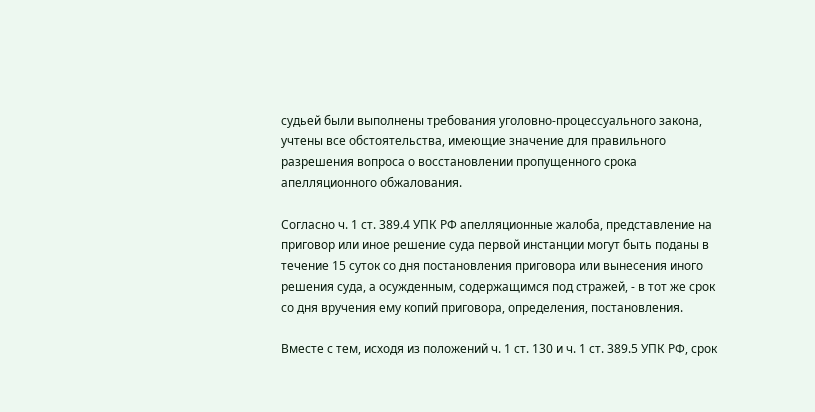судьей были выполнены требования уголовно-процессуального закона, учтены все обстоятельства, имеющие значение для правильного разрешения вопроса о восстановлении пропущенного срока апелляционного обжалования.

Согласно ч. 1 ст. 389.4 УПК РФ апелляционные жалоба, представление на приговор или иное решение суда первой инстанции могут быть поданы в течение 15 суток со дня постановления приговора или вынесения иного решения суда, а осужденным, содержащимся под стражей, - в тот же срок со дня вручения ему копий приговора, определения, постановления.

Вместе с тем, исходя из положений ч. 1 ст. 130 и ч. 1 ст. 389.5 УПК РФ, срок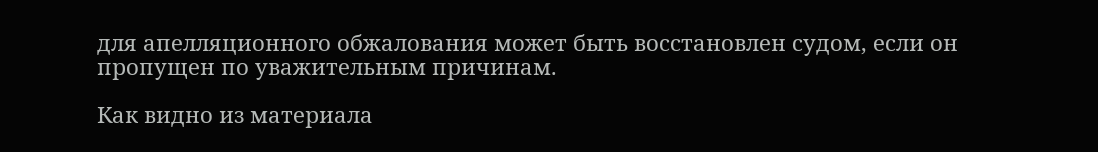для апелляционного обжалования может быть восстановлен судом, если он пропущен по уважительным причинам.

Как видно из материала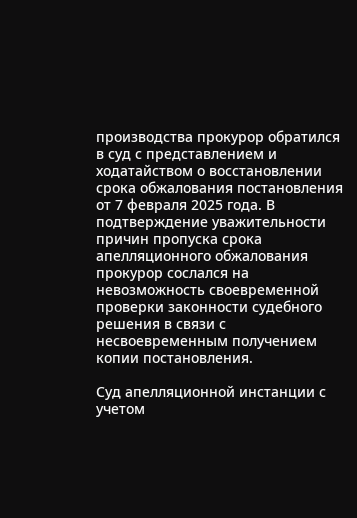производства прокурор обратился в суд с представлением и ходатайством о восстановлении срока обжалования постановления от 7 февраля 2025 года. В подтверждение уважительности причин пропуска срока апелляционного обжалования прокурор сослался на невозможность своевременной проверки законности судебного решения в связи с несвоевременным получением копии постановления.

Суд апелляционной инстанции с учетом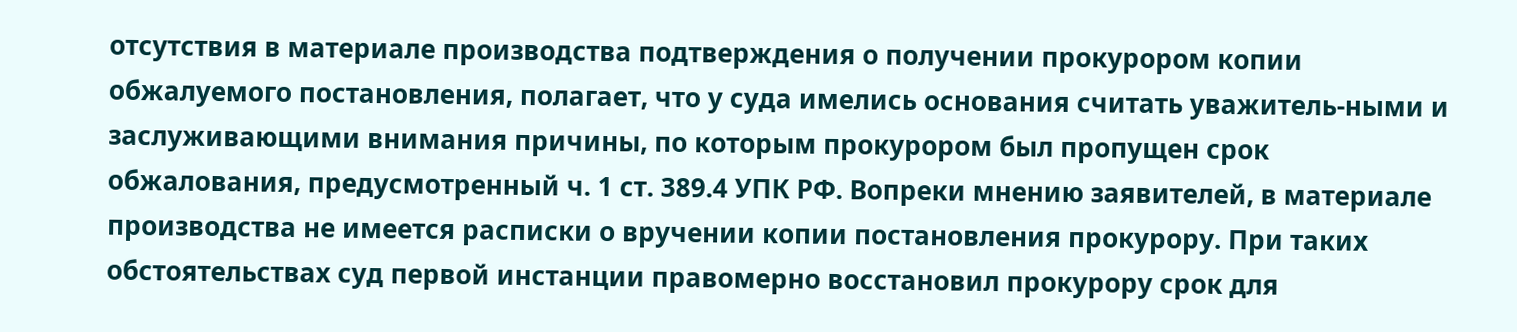отсутствия в материале производства подтверждения о получении прокурором копии обжалуемого постановления, полагает, что у суда имелись основания считать уважитель-ными и заслуживающими внимания причины, по которым прокурором был пропущен срок обжалования, предусмотренный ч. 1 ст. 389.4 УПК РФ. Вопреки мнению заявителей, в материале производства не имеется расписки о вручении копии постановления прокурору. При таких обстоятельствах суд первой инстанции правомерно восстановил прокурору срок для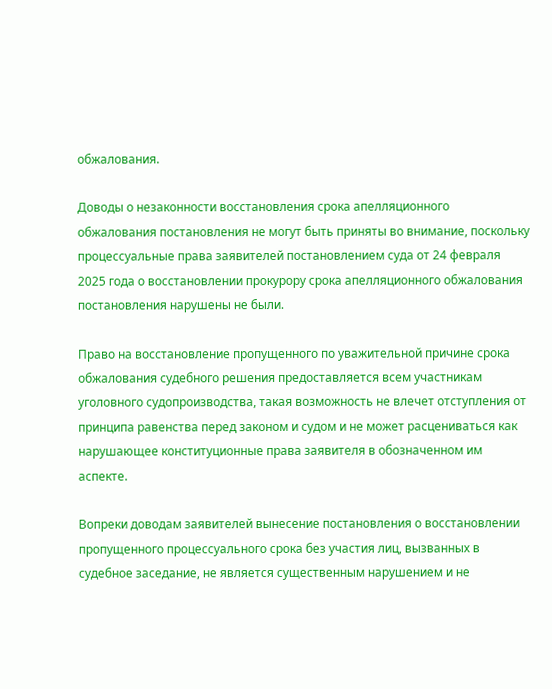обжалования.

Доводы о незаконности восстановления срока апелляционного обжалования постановления не могут быть приняты во внимание, поскольку процессуальные права заявителей постановлением суда от 24 февраля 2025 года о восстановлении прокурору срока апелляционного обжалования постановления нарушены не были.

Право на восстановление пропущенного по уважительной причине срока обжалования судебного решения предоставляется всем участникам уголовного судопроизводства, такая возможность не влечет отступления от принципа равенства перед законом и судом и не может расцениваться как нарушающее конституционные права заявителя в обозначенном им аспекте.

Вопреки доводам заявителей вынесение постановления о восстановлении пропущенного процессуального срока без участия лиц, вызванных в судебное заседание, не является существенным нарушением и не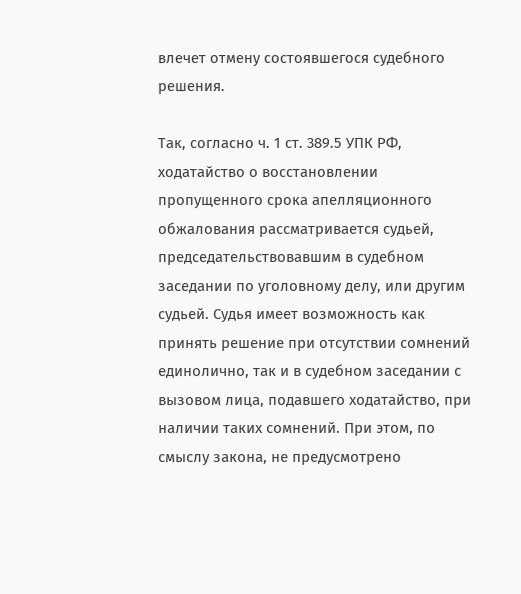влечет отмену состоявшегося судебного решения.

Так, согласно ч. 1 ст. 389.5 УПК РФ, ходатайство о восстановлении пропущенного срока апелляционного обжалования рассматривается судьей, председательствовавшим в судебном заседании по уголовному делу, или другим судьей. Судья имеет возможность как принять решение при отсутствии сомнений единолично, так и в судебном заседании с вызовом лица, подавшего ходатайство, при наличии таких сомнений. При этом, по смыслу закона, не предусмотрено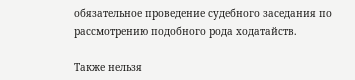обязательное проведение судебного заседания по рассмотрению подобного рода ходатайств.

Также нельзя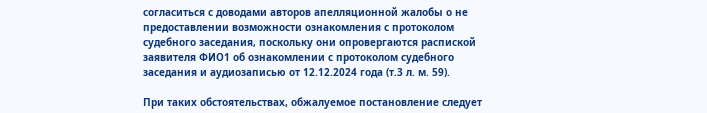согласиться с доводами авторов апелляционной жалобы о не предоставлении возможности ознакомления с протоколом судебного заседания, поскольку они опровергаются распиской заявителя ФИО1 об ознакомлении с протоколом судебного заседания и аудиозаписью от 12.12.2024 года (т.3 л. м. 59).

При таких обстоятельствах, обжалуемое постановление следует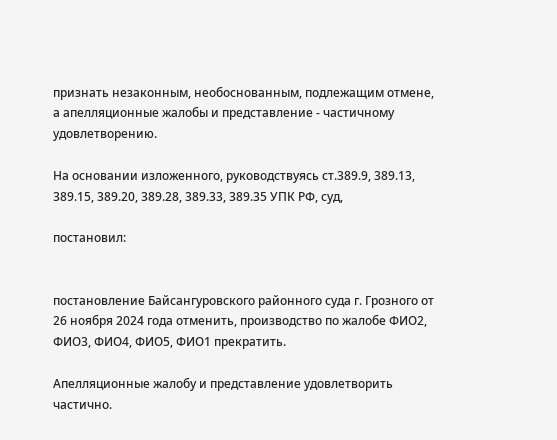признать незаконным, необоснованным, подлежащим отмене, а апелляционные жалобы и представление - частичному удовлетворению.

На основании изложенного, руководствуясь ст.389.9, 389.13, 389.15, 389.20, 389.28, 389.33, 389.35 УПК РФ, суд,

постановил:


постановление Байсангуровского районного суда г. Грозного от 26 ноября 2024 года отменить, производство по жалобе ФИО2, ФИО3, ФИО4, ФИО5, ФИО1 прекратить.

Апелляционные жалобу и представление удовлетворить частично.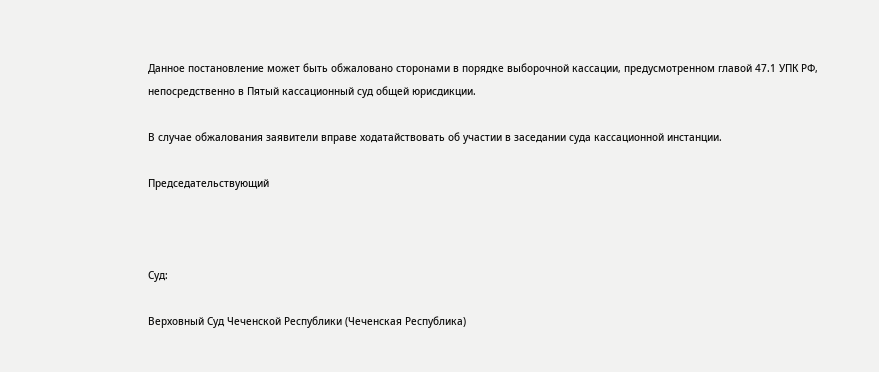Данное постановление может быть обжаловано сторонами в порядке выборочной кассации, предусмотренном главой 47.1 УПК РФ, непосредственно в Пятый кассационный суд общей юрисдикции.

В случае обжалования заявители вправе ходатайствовать об участии в заседании суда кассационной инстанции.

Председательствующий



Суд:

Верховный Суд Чеченской Республики (Чеченская Республика)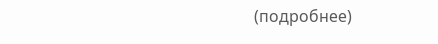(подробнее)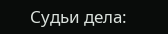Судьи дела: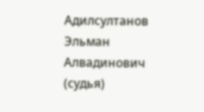Адилсултанов Эльман Алвадинович (судья)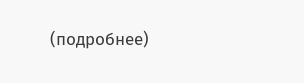(подробнее)